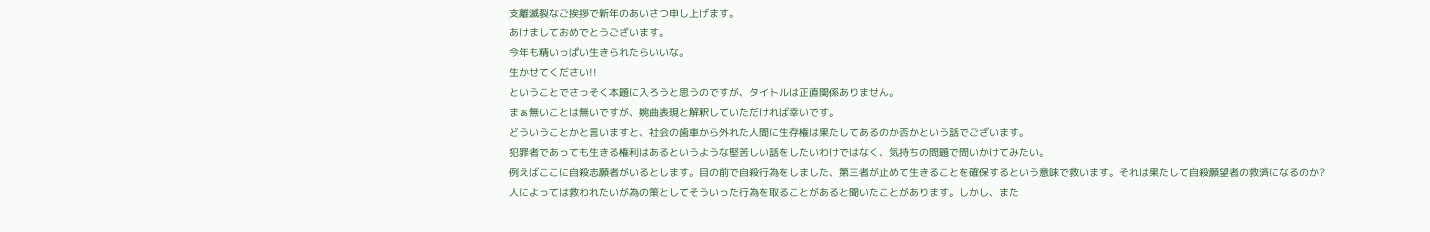支離滅裂なご挨拶で新年のあいさつ申し上げます。
あけましておめでとうございます。
今年も精いっぱい生きられたらいいな。
生かせてください!!
ということでさっそく本題に入ろうと思うのですが、タイトルは正直関係ありません。
まぁ無いことは無いですが、婉曲表現と解釈していただければ幸いです。
どういうことかと言いますと、社会の歯車から外れた人間に生存権は果たしてあるのか否かという話でございます。
犯罪者であっても生きる権利はあるというような堅苦しい話をしたいわけではなく、気持ちの問題で問いかけてみたい。
例えばここに自殺志願者がいるとします。目の前で自殺行為をしました、第三者が止めて生きることを確保するという意味で救います。それは果たして自殺願望者の救済になるのか?
人によっては救われたいが為の策としてそういった行為を取ることがあると聞いたことがあります。しかし、また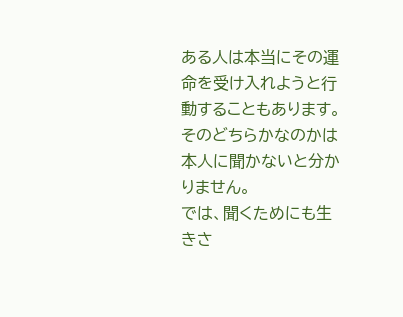ある人は本当にその運命を受け入れようと行動することもあります。そのどちらかなのかは本人に聞かないと分かりません。
では、聞くためにも生きさ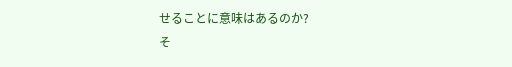せることに意味はあるのか?
そ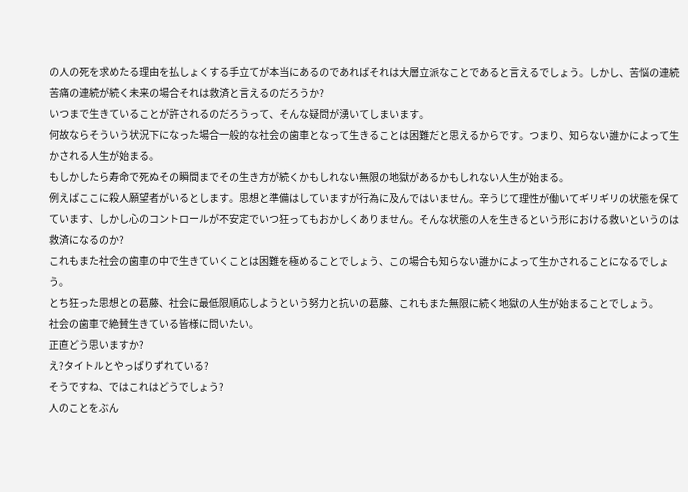の人の死を求めたる理由を払しょくする手立てが本当にあるのであればそれは大層立派なことであると言えるでしょう。しかし、苦悩の連続苦痛の連続が続く未来の場合それは救済と言えるのだろうか?
いつまで生きていることが許されるのだろうって、そんな疑問が湧いてしまいます。
何故ならそういう状況下になった場合一般的な社会の歯車となって生きることは困難だと思えるからです。つまり、知らない誰かによって生かされる人生が始まる。
もしかしたら寿命で死ぬその瞬間までその生き方が続くかもしれない無限の地獄があるかもしれない人生が始まる。
例えばここに殺人願望者がいるとします。思想と準備はしていますが行為に及んではいません。辛うじて理性が働いてギリギリの状態を保てています、しかし心のコントロールが不安定でいつ狂ってもおかしくありません。そんな状態の人を生きるという形における救いというのは救済になるのか?
これもまた社会の歯車の中で生きていくことは困難を極めることでしょう、この場合も知らない誰かによって生かされることになるでしょう。
とち狂った思想との葛藤、社会に最低限順応しようという努力と抗いの葛藤、これもまた無限に続く地獄の人生が始まることでしょう。
社会の歯車で絶賛生きている皆様に問いたい。
正直どう思いますか?
え?タイトルとやっぱりずれている?
そうですね、ではこれはどうでしょう?
人のことをぶん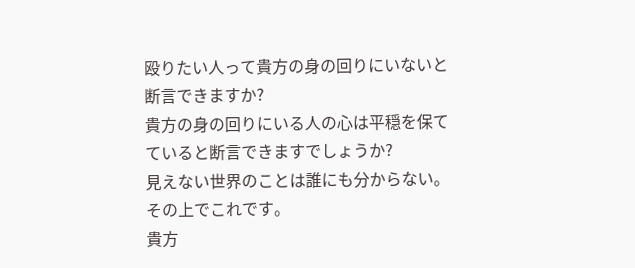殴りたい人って貴方の身の回りにいないと断言できますか?
貴方の身の回りにいる人の心は平穏を保てていると断言できますでしょうか?
見えない世界のことは誰にも分からない。
その上でこれです。
貴方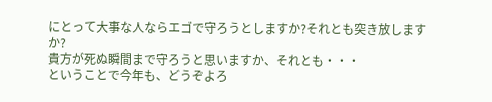にとって大事な人ならエゴで守ろうとしますか?それとも突き放しますか?
貴方が死ぬ瞬間まで守ろうと思いますか、それとも・・・
ということで今年も、どうぞよろ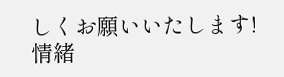しくお願いいたします!
情緒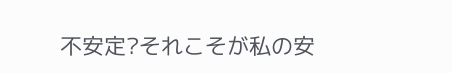不安定?それこそが私の安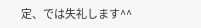定、では失礼します^^